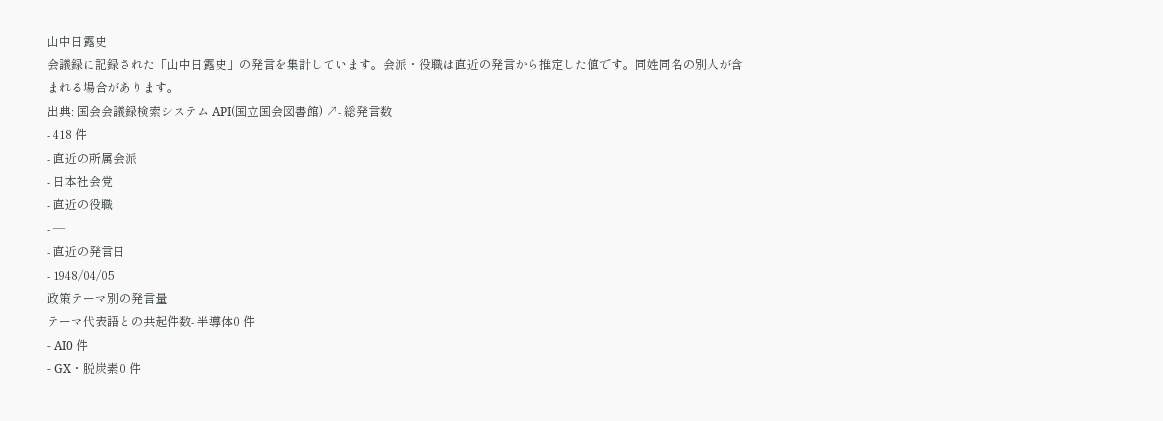山中日露史
会議録に記録された「山中日露史」の発言を集計しています。会派・役職は直近の発言から推定した値です。同姓同名の別人が含まれる場合があります。
出典: 国会会議録検索システム API(国立国会図書館) ↗- 総発言数
- 418 件
- 直近の所属会派
- 日本社会党
- 直近の役職
- —
- 直近の発言日
- 1948/04/05
政策テーマ別の発言量
テーマ代表語との共起件数- 半導体0 件
- AI0 件
- GX・脱炭素0 件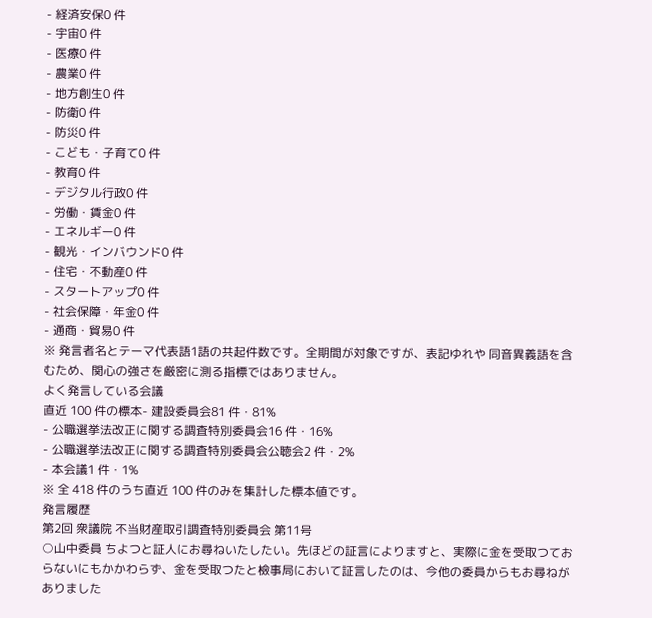- 経済安保0 件
- 宇宙0 件
- 医療0 件
- 農業0 件
- 地方創生0 件
- 防衛0 件
- 防災0 件
- こども・子育て0 件
- 教育0 件
- デジタル行政0 件
- 労働・賃金0 件
- エネルギー0 件
- 観光・インバウンド0 件
- 住宅・不動産0 件
- スタートアップ0 件
- 社会保障・年金0 件
- 通商・貿易0 件
※ 発言者名とテーマ代表語1語の共起件数です。全期間が対象ですが、表記ゆれや 同音異義語を含むため、関心の強さを厳密に測る指標ではありません。
よく発言している会議
直近 100 件の標本- 建設委員会81 件・81%
- 公職選挙法改正に関する調査特別委員会16 件・16%
- 公職選挙法改正に関する調査特別委員会公聴会2 件・2%
- 本会議1 件・1%
※ 全 418 件のうち直近 100 件のみを集計した標本値です。
発言履歴
第2回 衆議院 不当財産取引調査特別委員会 第11号
○山中委員 ちよつと証人にお尋ねいたしたい。先ほどの証言によりますと、実際に金を受取つておらないにもかかわらず、金を受取つたと檢事局において証言したのは、今他の委員からもお尋ねがありました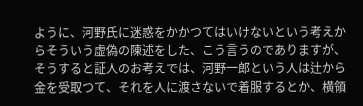ように、河野氏に迷惑をかかつてはいけないという考えからそういう虚偽の陳述をした、こう言うのでありますが、そうすると証人のお考えでは、河野一郎という人は辻から金を受取つて、それを人に渡さないで着服するとか、横領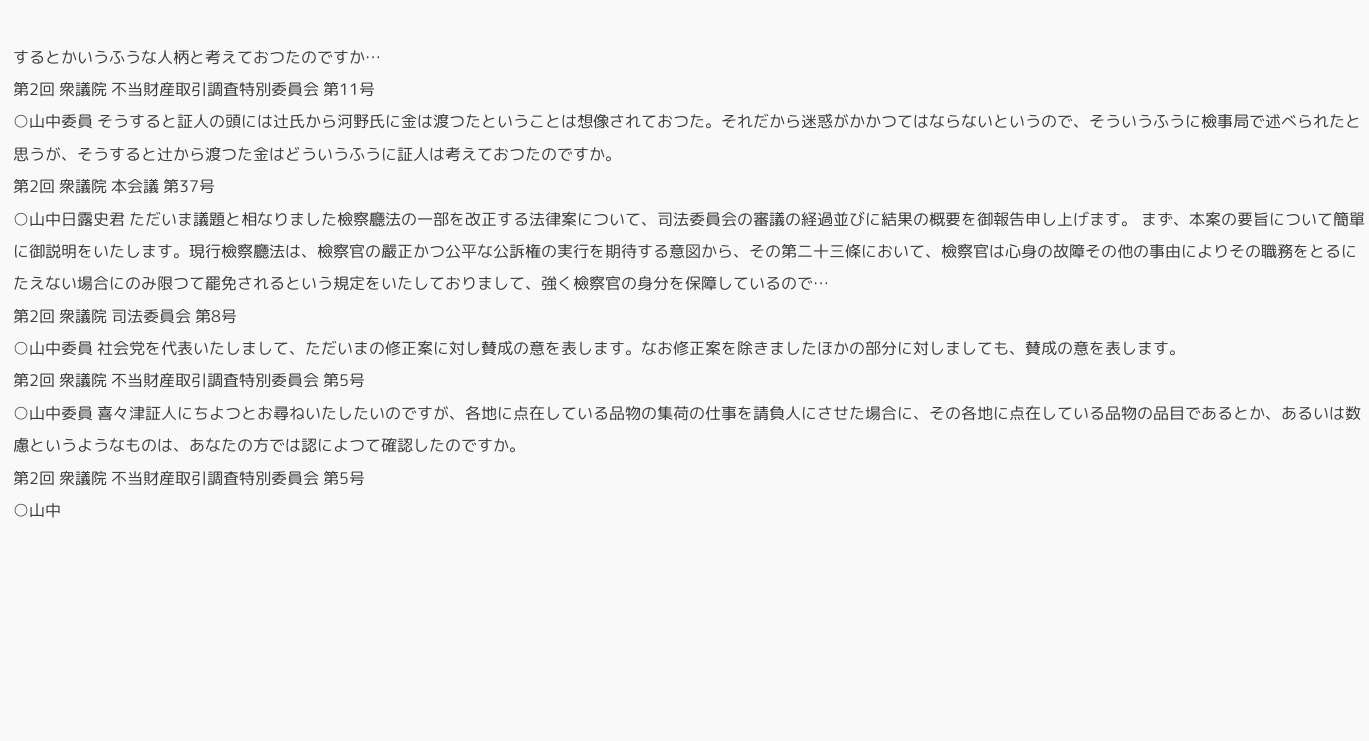するとかいうふうな人柄と考えておつたのですか…
第2回 衆議院 不当財産取引調査特別委員会 第11号
○山中委員 そうすると証人の頭には辻氏から河野氏に金は渡つたということは想像されておつた。それだから迷惑がかかつてはならないというので、そういうふうに檢事局で述べられたと思うが、そうすると辻から渡つた金はどういうふうに証人は考えておつたのですか。
第2回 衆議院 本会議 第37号
○山中日露史君 ただいま議題と相なりました檢察廳法の一部を改正する法律案について、司法委員会の審議の経過並びに結果の概要を御報告申し上げます。 まず、本案の要旨について簡單に御説明をいたします。現行檢察廳法は、檢察官の嚴正かつ公平な公訴権の実行を期待する意図から、その第二十三條において、檢察官は心身の故障その他の事由によりその職務をとるにたえない場合にのみ限つて罷免されるという規定をいたしておりまして、強く檢察官の身分を保障しているので…
第2回 衆議院 司法委員会 第8号
○山中委員 社会党を代表いたしまして、ただいまの修正案に対し賛成の意を表します。なお修正案を除きましたほかの部分に対しましても、賛成の意を表します。
第2回 衆議院 不当財産取引調査特別委員会 第5号
○山中委員 喜々津証人にちよつとお尋ねいたしたいのですが、各地に点在している品物の集荷の仕事を請負人にさせた場合に、その各地に点在している品物の品目であるとか、あるいは数慮というようなものは、あなたの方では認によつて確認したのですか。
第2回 衆議院 不当財産取引調査特別委員会 第5号
○山中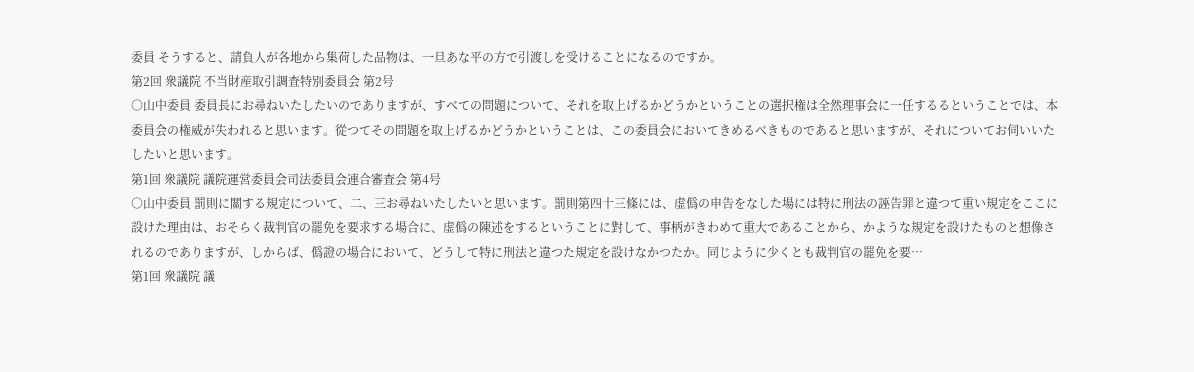委員 そうすると、請負人が各地から集荷した品物は、一旦あな平の方で引渡しを受けることになるのですか。
第2回 衆議院 不当財産取引調査特別委員会 第2号
○山中委員 委員長にお尋ねいたしたいのでありますが、すべての問題について、それを取上げるかどうかということの選択権は全然理事会に一任するるということでは、本委員会の権威が失われると思います。從つてその問題を取上げるかどうかということは、この委員会においてきめるべきものであると思いますが、それについてお伺いいたしたいと思います。
第1回 衆議院 議院運営委員会司法委員会連合審査会 第4号
○山中委員 罰則に關する規定について、二、三お尋ねいたしたいと思います。罰則第四十三條には、虚僞の申告をなした場には特に刑法の誣告罪と違つて重い規定をここに設けた理由は、おそらく裁判官の罷免を要求する場合に、虚僞の陳述をするということに對して、事柄がきわめて重大であることから、かような規定を設けたものと想像されるのでありますが、しからば、僞證の場合において、どうして特に刑法と違つた規定を設けなかつたか。同じように少くとも裁判官の罷免を要…
第1回 衆議院 議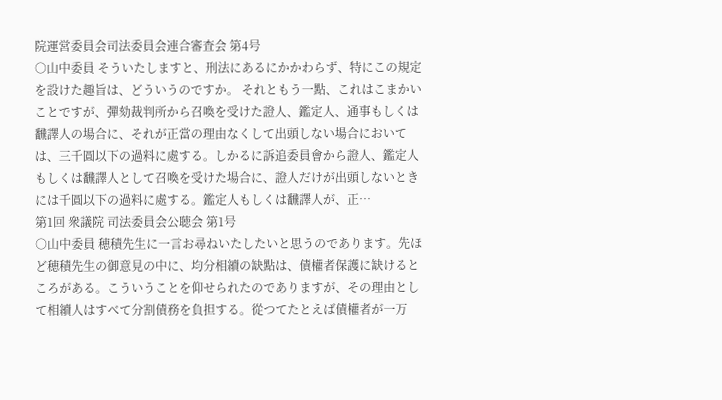院運営委員会司法委員会連合審査会 第4号
○山中委員 そういたしますと、刑法にあるにかかわらず、特にこの規定を設けた趣旨は、どういうのですか。 それともう一點、これはこまかいことですが、彈劾裁判所から召喚を受けた證人、鑑定人、通事もしくは飜譯人の場合に、それが正當の理由なくして出頭しない場合においては、三千圓以下の過料に處する。しかるに訴追委員會から證人、鑑定人もしくは飜譯人として召喚を受けた場合に、證人だけが出頭しないときには千圓以下の過料に處する。鑑定人もしくは飜譯人が、正…
第1回 衆議院 司法委員会公聴会 第1号
○山中委員 穂積先生に一言お尋ねいたしたいと思うのであります。先ほど穂積先生の御意見の中に、均分相續の缺點は、債權者保護に缺けるところがある。こういうことを仰せられたのでありますが、その理由として相續人はすべて分割債務を負担する。從つてたとえば債權者が一万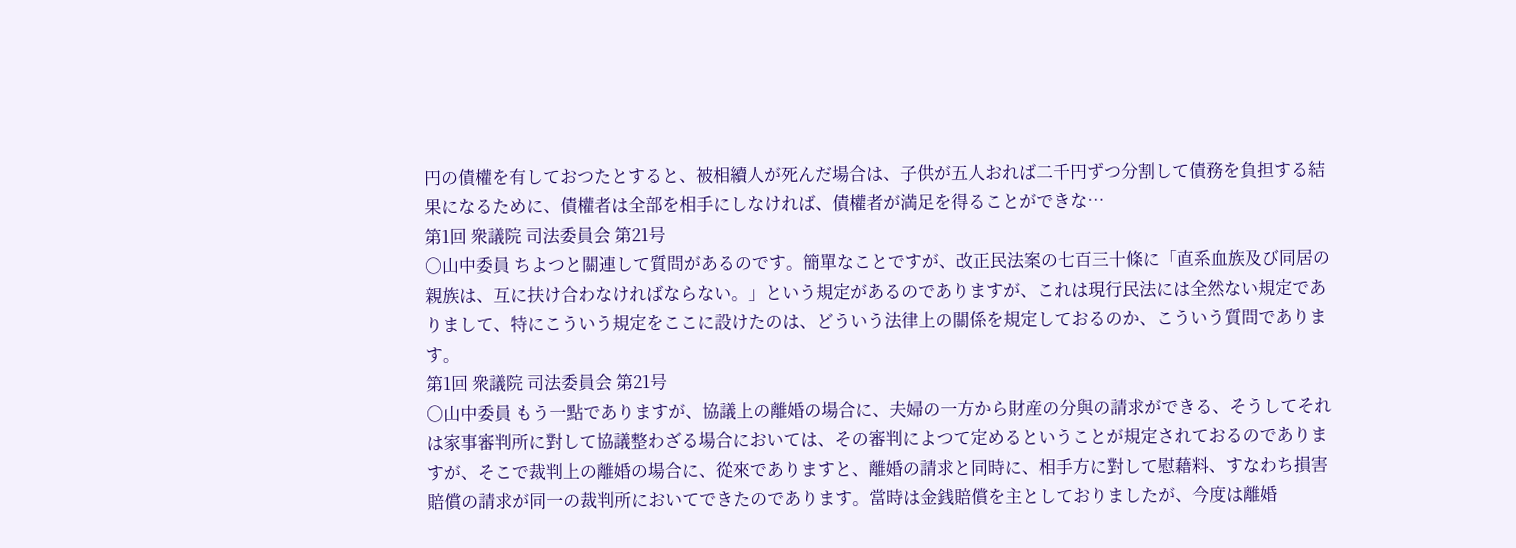円の債權を有しておつたとすると、被相續人が死んだ場合は、子供が五人おれば二千円ずつ分割して債務を負担する結果になるために、債權者は全部を相手にしなければ、債權者が満足を得ることができな…
第1回 衆議院 司法委員会 第21号
○山中委員 ちよつと關連して質問があるのです。簡單なことですが、改正民法案の七百三十條に「直系血族及び同居の親族は、互に扶け合わなければならない。」という規定があるのでありますが、これは現行民法には全然ない規定でありまして、特にこういう規定をここに設けたのは、どういう法律上の關係を規定しておるのか、こういう質問であります。
第1回 衆議院 司法委員会 第21号
○山中委員 もう一點でありますが、協議上の離婚の場合に、夫婦の一方から財産の分與の請求ができる、そうしてそれは家事審判所に對して協議整わざる場合においては、その審判によつて定めるということが規定されておるのでありますが、そこで裁判上の離婚の場合に、從來でありますと、離婚の請求と同時に、相手方に對して慰藉料、すなわち損害賠償の請求が同一の裁判所においてできたのであります。當時は金銭賠償を主としておりましたが、今度は離婚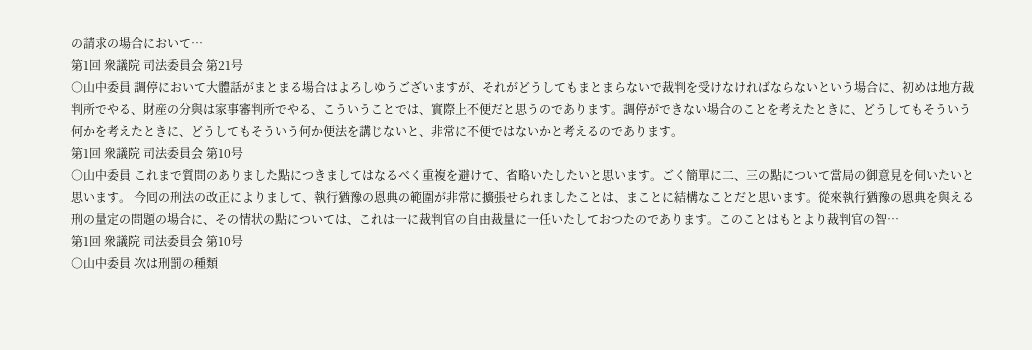の請求の場合において…
第1回 衆議院 司法委員会 第21号
○山中委員 調停において大體話がまとまる場合はよろしゆうございますが、それがどうしてもまとまらないで裁判を受けなければならないという場合に、初めは地方裁判所でやる、財産の分與は家事審判所でやる、こういうことでは、實際上不便だと思うのであります。調停ができない場合のことを考えたときに、どうしてもそういう何かを考えたときに、どうしてもそういう何か便法を講じないと、非常に不便ではないかと考えるのであります。
第1回 衆議院 司法委員会 第10号
○山中委員 これまで質問のありました點につきましてはなるべく重複を避けて、省略いたしたいと思います。ごく簡單に二、三の點について當局の御意見を伺いたいと思います。 今囘の刑法の改正によりまして、執行猶豫の恩典の範圍が非常に擴張せられましたことは、まことに結構なことだと思います。從來執行猶豫の恩典を與える刑の量定の問題の場合に、その情状の點については、これは一に裁判官の自由裁量に一任いたしておつたのであります。このことはもとより裁判官の智…
第1回 衆議院 司法委員会 第10号
○山中委員 次は刑罰の種類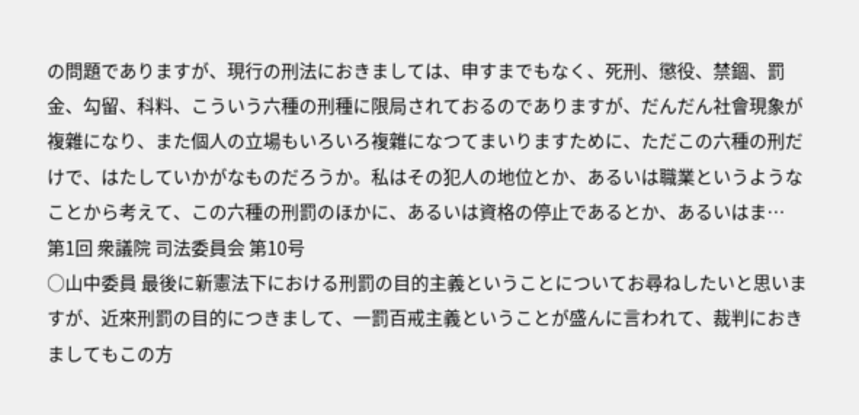の問題でありますが、現行の刑法におきましては、申すまでもなく、死刑、懲役、禁錮、罰金、勾留、科料、こういう六種の刑種に限局されておるのでありますが、だんだん社會現象が複雜になり、また個人の立場もいろいろ複雜になつてまいりますために、ただこの六種の刑だけで、はたしていかがなものだろうか。私はその犯人の地位とか、あるいは職業というようなことから考えて、この六種の刑罰のほかに、あるいは資格の停止であるとか、あるいはま…
第1回 衆議院 司法委員会 第10号
○山中委員 最後に新憲法下における刑罰の目的主義ということについてお尋ねしたいと思いますが、近來刑罰の目的につきまして、一罰百戒主義ということが盛んに言われて、裁判におきましてもこの方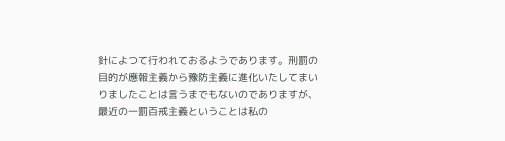針によつて行われておるようであります。刑罰の目的が應報主義から豫防主義に進化いたしてまいりましたことは言うまでもないのでありますが、最近の一罰百戒主義ということは私の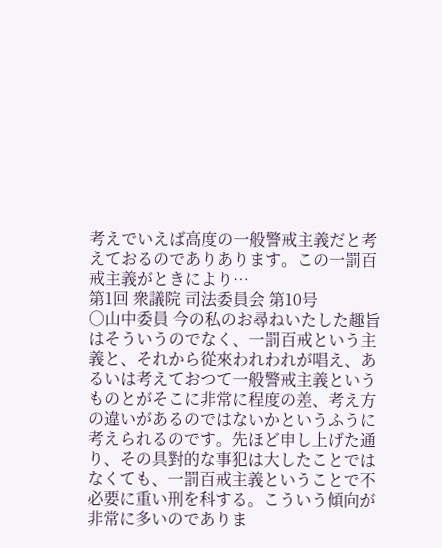考えでいえば高度の一般警戒主義だと考えておるのでありあります。この一罰百戒主義がときにより…
第1回 衆議院 司法委員会 第10号
○山中委員 今の私のお尋ねいたした趣旨はそういうのでなく、一罰百戒という主義と、それから從來われわれが唱え、あるいは考えておつて一般警戒主義というものとがそこに非常に程度の差、考え方の違いがあるのではないかというふうに考えられるのです。先ほど申し上げた通り、その具對的な事犯は大したことではなくても、一罰百戒主義ということで不必要に重い刑を科する。こういう傾向が非常に多いのでありま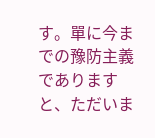す。單に今までの豫防主義でありますと、ただいま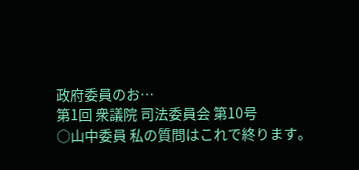政府委員のお…
第1回 衆議院 司法委員会 第10号
○山中委員 私の質問はこれで終ります。